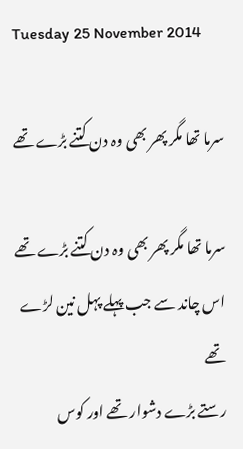Tuesday 25 November 2014

سرما تھا مگر پھر بھی وہ دن کتنے بڑے تھے

سرما تھا مگر پھر بھی وہ دن کتنے بڑے تھے
اس چاند سے جب پہلے پہل نین لڑے تھے
رستے بڑے دشوار تھے اور کوس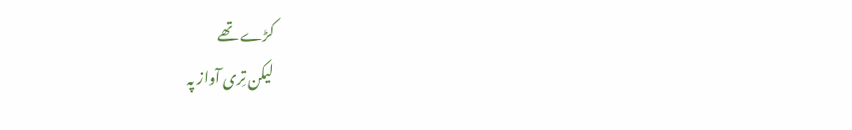کڑے تھے
لیکن تِری آواز پہ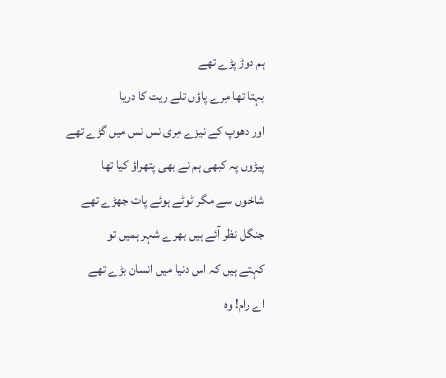ہم دوڑ پڑے تھے
بہتا تھا مِرے پاؤں تلے ریت کا دریا
اور دھوپ کے نیزے مِری نس نس میں گڑے تھے
پیڑوں پہ کبھی ہم نے بھی پتھراؤ کیا تھا
شاخوں سے مگر ٹوٹے ہوئے پات جھڑے تھے
جنگل نظر آئے ہیں بھرے شہر ہمیں تو
کہتے ہیں کہ اس دنیا میں انسان بڑے تھے
اے رام! وہ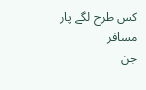کس طرح لگے پار مسافر
جن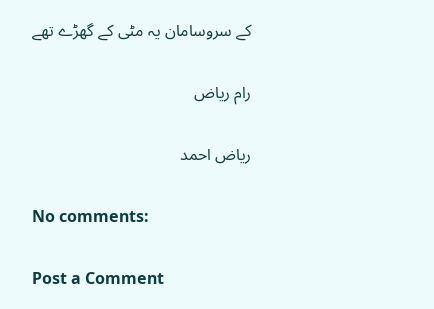کے سروسامان یہ مٹی کے گھڑے تھے

رام ریاض

ریاض احمد

No comments:

Post a Comment